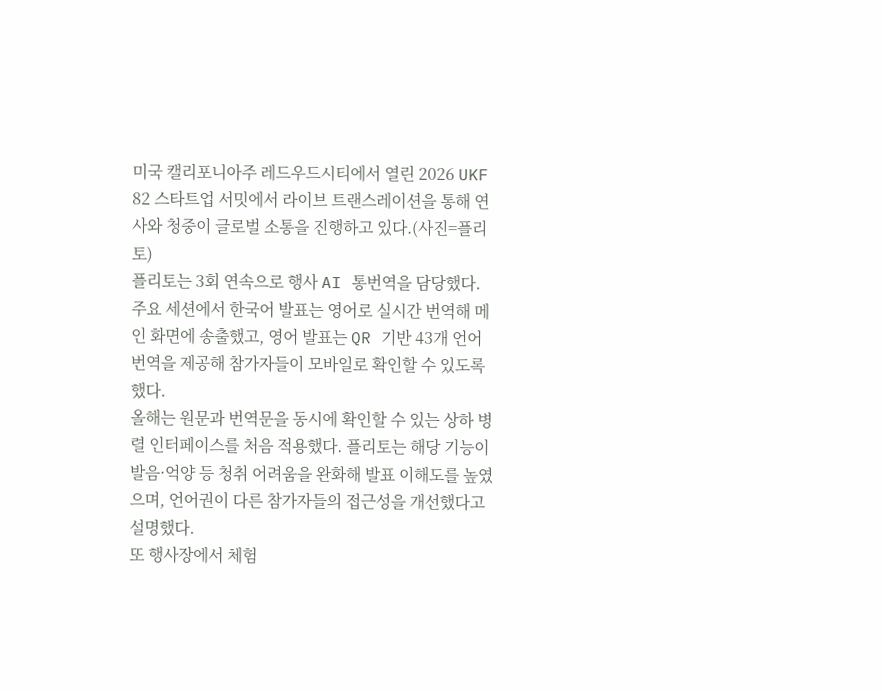미국 캘리포니아주 레드우드시티에서 열린 2026 UKF 82 스타트업 서밋에서 라이브 트랜스레이션을 통해 연사와 청중이 글로벌 소통을 진행하고 있다.(사진=플리토)
플리토는 3회 연속으로 행사 AI 통번역을 담당했다. 주요 세션에서 한국어 발표는 영어로 실시간 번역해 메인 화면에 송출했고, 영어 발표는 QR 기반 43개 언어 번역을 제공해 참가자들이 모바일로 확인할 수 있도록 했다.
올해는 원문과 번역문을 동시에 확인할 수 있는 상하 병렬 인터페이스를 처음 적용했다. 플리토는 해당 기능이 발음·억양 등 청취 어려움을 완화해 발표 이해도를 높였으며, 언어권이 다른 참가자들의 접근성을 개선했다고 설명했다.
또 행사장에서 체험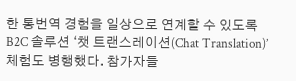한 통번역 경험을 일상으로 연계할 수 있도록 B2C 솔루션 ‘챗 트랜스레이션(Chat Translation)’ 체험도 병행했다. 참가자들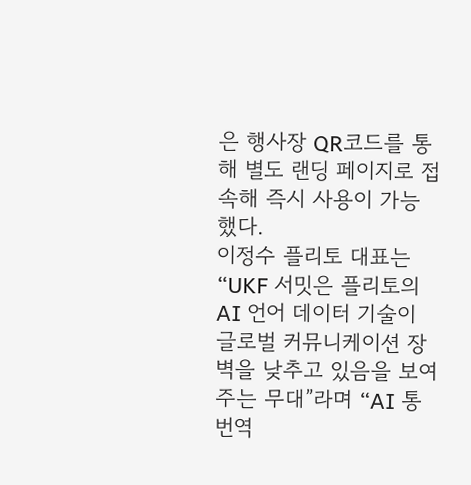은 행사장 QR코드를 통해 별도 랜딩 페이지로 접속해 즉시 사용이 가능했다.
이정수 플리토 대표는 “UKF 서밋은 플리토의 AI 언어 데이터 기술이 글로벌 커뮤니케이션 장벽을 낮추고 있음을 보여주는 무대”라며 “AI 통번역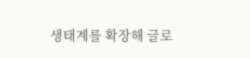생태계를 확장해 글로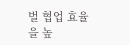벌 협업 효율을 높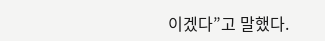이겠다”고 말했다.